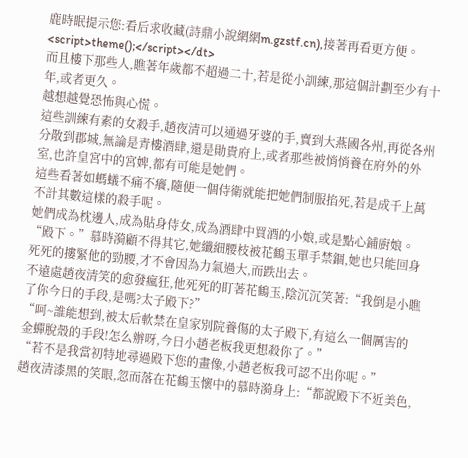鹿時眠提示您:看后求收藏(詩鼎小說網網m.gzstf.cn),接著再看更方便。
<script>theme();</script></dt>
而且樓下那些人,瞧著年歲都不超過二十,若是從小訓練,那這個計劃至少有十年,或者更久。
越想越覺恐怖與心慌。
這些訓練有素的女殺手,趙夜清可以通過牙婆的手,賣到大燕國各州,再從各州分散到郡城,無論是青樓酒肆,還是勛貴府上,或者那些被悄悄養在府外的外室,也許皇宮中的宮婢,都有可能是她們。
這些看著如螞蟻不痛不癢,隨便一個侍衛就能把她們制服掐死,若是成千上萬不計其數這樣的殺手呢。
她們成為枕邊人,成為貼身侍女,成為酒肆中買酒的小娘,或是點心鋪廚娘。
“殿下。”慕時漪顧不得其它,她纖細腰枝被花鶴玉單手禁錮,她也只能回身死死的摟緊他的勁腰,才不會因為力氣過大,而跌出去。
不遠處趙夜清笑的愈發瘋狂,他死死的盯著花鶴玉,陰沉沉笑著:“我倒是小瞧了你今日的手段,是嗎?太子殿下?”
“呵~誰能想到,被太后軟禁在皇家別院養傷的太子殿下,有這么一個厲害的金蟬脫殼的手段!怎么辦呀,今日小趙老板我更想殺你了。”
“若不是我當初特地尋過殿下您的畫像,小趙老板我可認不出你呢。”
趙夜清漆黑的笑眼,忽而落在花鶴玉懷中的慕時漪身上:“都說殿下不近美色,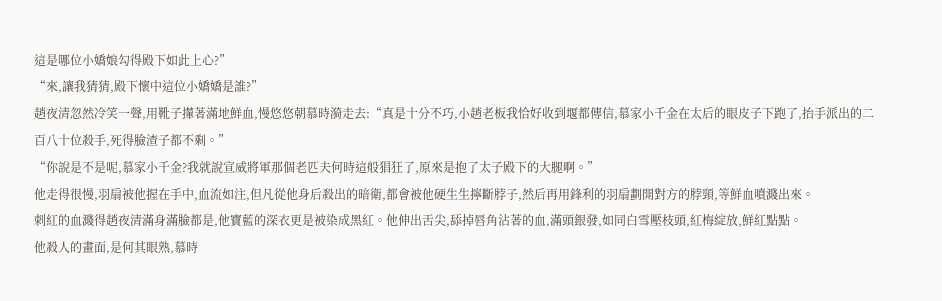這是哪位小嬌娘勾得殿下如此上心?”
“來,讓我猜猜,殿下懷中這位小嬌嬌是誰?”
趙夜清忽然冷笑一聲,用靴子攆著滿地鮮血,慢悠悠朝慕時漪走去:“真是十分不巧,小趙老板我恰好收到堰都傳信,慕家小千金在太后的眼皮子下跑了,抬手派出的二百八十位殺手,死得臉渣子都不剩。”
“你說是不是呢,慕家小千金?我就說宣威將軍那個老匹夫何時這般猖狂了,原來是抱了太子殿下的大腿啊。”
他走得很慢,羽扇被他握在手中,血流如注,但凡從他身后殺出的暗衛,都會被他硬生生擰斷脖子,然后再用鋒利的羽扇劃開對方的脖頸,等鮮血噴濺出來。
刺紅的血濺得趙夜清滿身滿臉都是,他寶藍的深衣更是被染成黑紅。他伸出舌尖,舔掉唇角沾著的血,滿頭銀發,如同白雪壓枝頭,紅梅綻放,鮮紅點點。
他殺人的畫面,是何其眼熟,慕時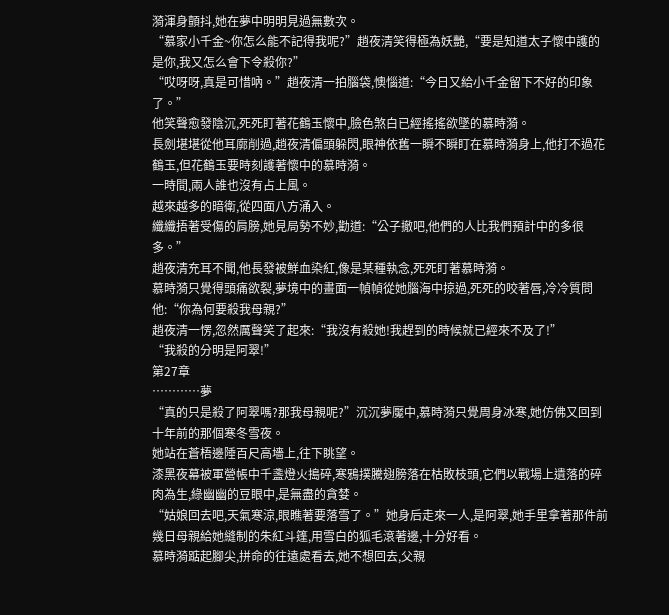漪渾身顫抖,她在夢中明明見過無數次。
“慕家小千金~你怎么能不記得我呢?”趙夜清笑得極為妖艷,“要是知道太子懷中護的是你,我又怎么會下令殺你?”
“哎呀呀,真是可惜吶。”趙夜清一拍腦袋,懊惱道:“今日又給小千金留下不好的印象了。”
他笑聲愈發陰沉,死死盯著花鶴玉懷中,臉色煞白已經搖搖欲墜的慕時漪。
長劍堪堪從他耳廓削過,趙夜清偏頭躲閃,眼神依舊一瞬不瞬盯在慕時漪身上,他打不過花鶴玉,但花鶴玉要時刻護著懷中的慕時漪。
一時間,兩人誰也沒有占上風。
越來越多的暗衛,從四面八方涌入。
纖纖捂著受傷的肩膀,她見局勢不妙,勸道:“公子撤吧,他們的人比我們預計中的多很多。”
趙夜清充耳不聞,他長發被鮮血染紅,像是某種執念,死死盯著慕時漪。
慕時漪只覺得頭痛欲裂,夢境中的畫面一幀幀從她腦海中掠過,死死的咬著唇,冷冷質問他:“你為何要殺我母親?”
趙夜清一愣,忽然厲聲笑了起來:“我沒有殺她!我趕到的時候就已經來不及了!”
“我殺的分明是阿翠!”
第27章
…………夢
“真的只是殺了阿翠嗎?那我母親呢?”沉沉夢魘中,慕時漪只覺周身冰寒,她仿佛又回到十年前的那個寒冬雪夜。
她站在蒼梧邊陲百尺高墻上,往下眺望。
漆黑夜幕被軍營帳中千盞燈火搗碎,寒鴉撲騰翅膀落在枯敗枝頭,它們以戰場上遺落的碎肉為生,綠幽幽的豆眼中,是無盡的貪婪。
“姑娘回去吧,天氣寒涼,眼瞧著要落雪了。”她身后走來一人,是阿翠,她手里拿著那件前幾日母親給她縫制的朱紅斗篷,用雪白的狐毛滾著邊,十分好看。
慕時漪踮起腳尖,拼命的往遠處看去,她不想回去,父親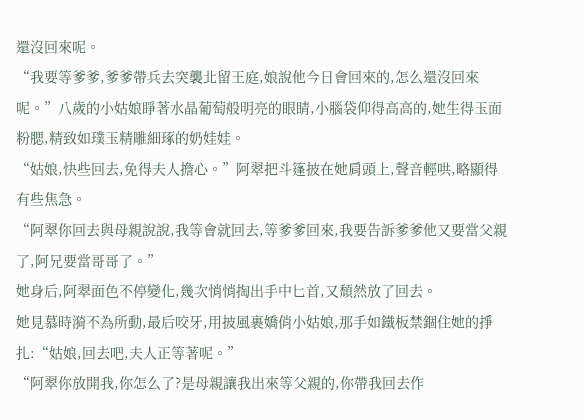還沒回來呢。
“我要等爹爹,爹爹帶兵去突襲北留王庭,娘說他今日會回來的,怎么還沒回來呢。”八歲的小姑娘睜著水晶葡萄般明亮的眼睛,小腦袋仰得高高的,她生得玉面粉腮,精致如璞玉精雕細琢的奶娃娃。
“姑娘,快些回去,免得夫人擔心。”阿翠把斗篷披在她肩頭上,聲音輕哄,略顯得有些焦急。
“阿翠你回去與母親說說,我等會就回去,等爹爹回來,我要告訴爹爹他又要當父親了,阿兄要當哥哥了。”
她身后,阿翠面色不停變化,幾次悄悄掏出手中匕首,又頹然放了回去。
她見慕時漪不為所動,最后咬牙,用披風裹嬌俏小姑娘,那手如鐵板禁錮住她的掙扎:“姑娘,回去吧,夫人正等著呢。”
“阿翠你放開我,你怎么了?是母親讓我出來等父親的,你帶我回去作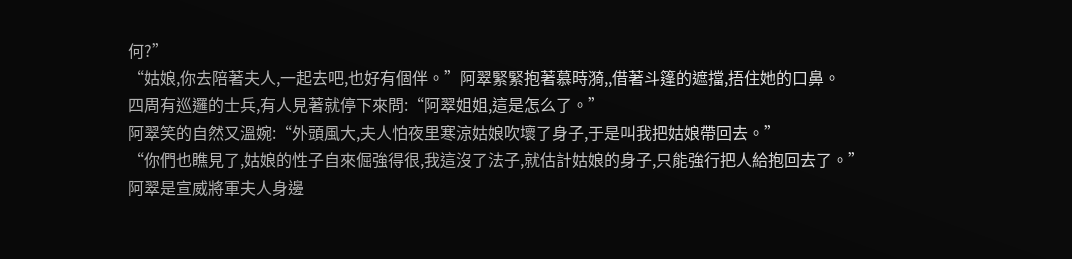何?”
“姑娘,你去陪著夫人,一起去吧,也好有個伴。”阿翠緊緊抱著慕時漪,,借著斗篷的遮擋,捂住她的口鼻。
四周有巡邏的士兵,有人見著就停下來問:“阿翠姐姐,這是怎么了。”
阿翠笑的自然又溫婉:“外頭風大,夫人怕夜里寒涼姑娘吹壞了身子,于是叫我把姑娘帶回去。”
“你們也瞧見了,姑娘的性子自來倔強得很,我這沒了法子,就估計姑娘的身子,只能強行把人給抱回去了。”
阿翠是宣威將軍夫人身邊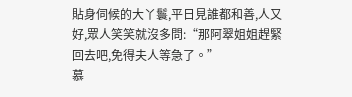貼身伺候的大丫鬟,平日見誰都和善,人又好,眾人笑笑就沒多問:“那阿翠姐姐趕緊回去吧,免得夫人等急了。”
慕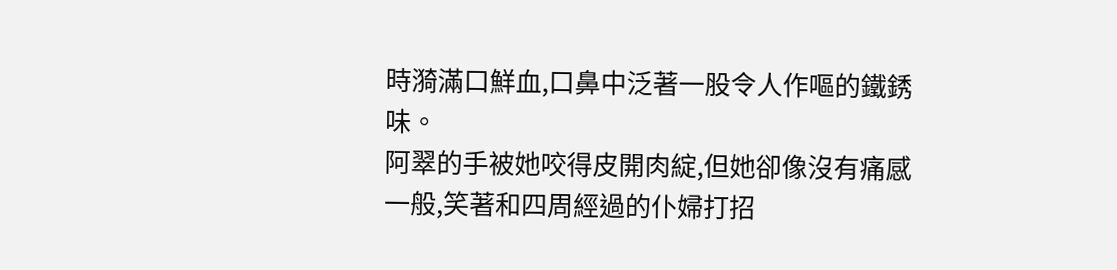時漪滿口鮮血,口鼻中泛著一股令人作嘔的鐵銹味。
阿翠的手被她咬得皮開肉綻,但她卻像沒有痛感一般,笑著和四周經過的仆婦打招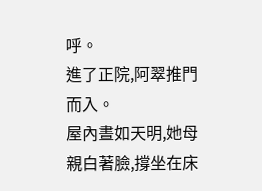呼。
進了正院,阿翠推門而入。
屋內晝如天明,她母親白著臉,撐坐在床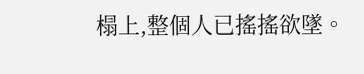榻上,整個人已搖搖欲墜。